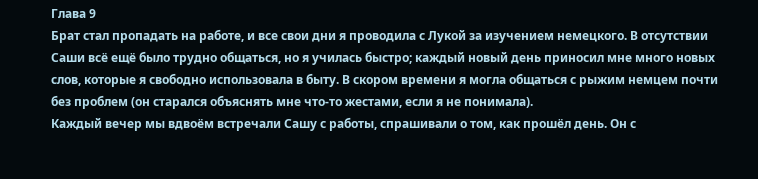Глава 9
Брат стал пропадать на работе, и все свои дни я проводила с Лукой за изучением немецкого. В отсутствии Саши всё ещё было трудно общаться, но я училась быстро; каждый новый день приносил мне много новых слов, которые я свободно использовала в быту. В скором времени я могла общаться с рыжим немцем почти без проблем (он старался объяснять мне что-то жестами, если я не понимала).
Каждый вечер мы вдвоём встречали Сашу с работы, спрашивали о том, как прошёл день. Он с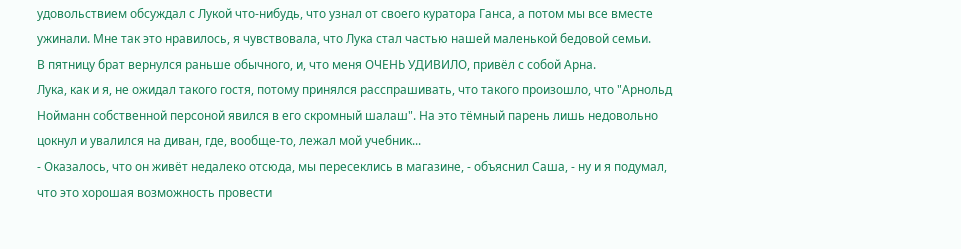удовольствием обсуждал с Лукой что-нибудь, что узнал от своего куратора Ганса, а потом мы все вместе ужинали. Мне так это нравилось, я чувствовала, что Лука стал частью нашей маленькой бедовой семьи.
В пятницу брат вернулся раньше обычного, и, что меня ОЧЕНЬ УДИВИЛО, привёл с собой Арна.
Лука, как и я, не ожидал такого гостя, потому принялся расспрашивать, что такого произошло, что "Арнольд Нойманн собственной персоной явился в его скромный шалаш". На это тёмный парень лишь недовольно цокнул и увалился на диван, где, вообще-то, лежал мой учебник...
- Оказалось, что он живёт недалеко отсюда, мы пересеклись в магазине, - объяснил Саша, - ну и я подумал, что это хорошая возможность провести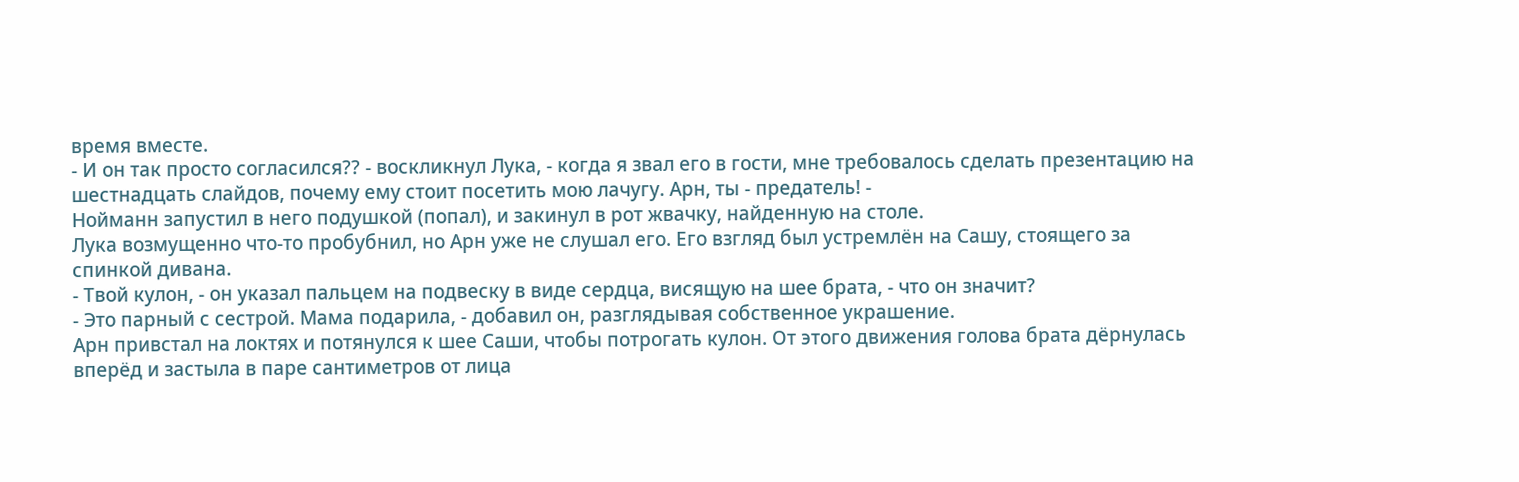время вместе.
- И он так просто согласился?? - воскликнул Лука, - когда я звал его в гости, мне требовалось сделать презентацию на шестнадцать слайдов, почему ему стоит посетить мою лачугу. Арн, ты - предатель! -
Нойманн запустил в него подушкой (попал), и закинул в рот жвачку, найденную на столе.
Лука возмущенно что-то пробубнил, но Арн уже не слушал его. Его взгляд был устремлён на Сашу, стоящего за спинкой дивана.
- Твой кулон, - он указал пальцем на подвеску в виде сердца, висящую на шее брата, - что он значит?
- Это парный с сестрой. Мама подарила, - добавил он, разглядывая собственное украшение.
Арн привстал на локтях и потянулся к шее Саши, чтобы потрогать кулон. От этого движения голова брата дёрнулась вперёд и застыла в паре сантиметров от лица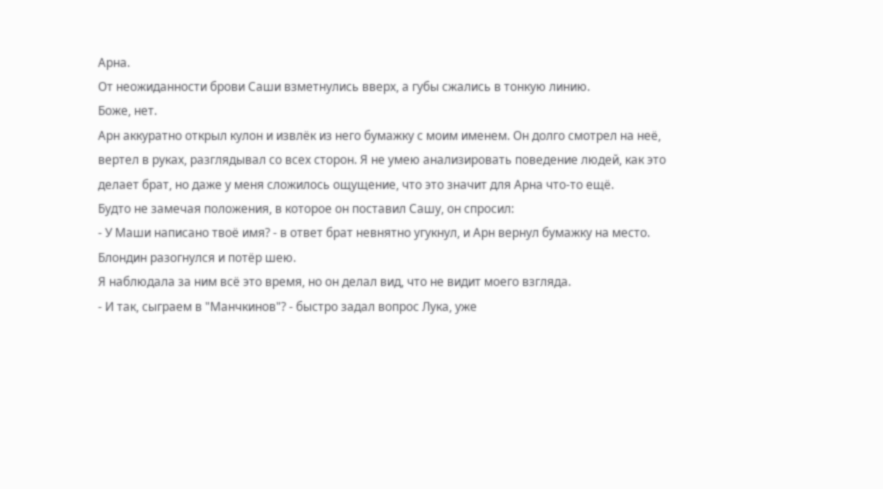Арна.
От неожиданности брови Саши взметнулись вверх, а губы сжались в тонкую линию.
Боже, нет.
Арн аккуратно открыл кулон и извлёк из него бумажку с моим именем. Он долго смотрел на неё, вертел в руках, разглядывал со всех сторон. Я не умею анализировать поведение людей, как это делает брат, но даже у меня сложилось ощущение, что это значит для Арна что-то ещё.
Будто не замечая положения, в которое он поставил Сашу, он спросил:
- У Маши написано твоё имя? - в ответ брат невнятно угукнул, и Арн вернул бумажку на место. Блондин разогнулся и потёр шею.
Я наблюдала за ним всё это время, но он делал вид, что не видит моего взгляда.
- И так, сыграем в "Манчкинов"? - быстро задал вопрос Лука, уже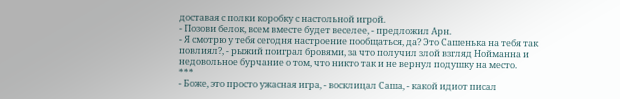доставая с полки коробку с настольной игрой.
- Позови белок, всем вместе будет веселее, - предложил Арн.
- Я смотрю у тебя сегодня настроение пообщаться, да? Это Сашенька на тебя так повлиял?, - рыжий поиграл бровями, за что получил злой взгляд Нойманна и недовольное бурчание о том, что никто так и не вернул подушку на место.
***
- Боже, это просто ужасная игра, - восклицал Саша, - какой идиот писал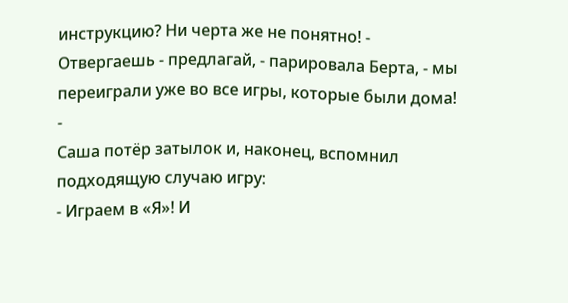инструкцию? Ни черта же не понятно! - Отвергаешь - предлагай, - парировала Берта, - мы переиграли уже во все игры, которые были дома! -
Саша потёр затылок и, наконец, вспомнил подходящую случаю игру:
- Играем в «Я»! И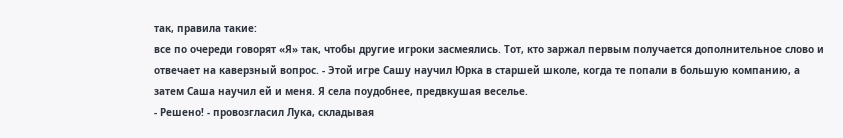так, правила такие:
все по очереди говорят «Я» так, чтобы другие игроки засмеялись. Тот, кто заржал первым получается дополнительное слово и отвечает на каверзный вопрос. - Этой игре Сашу научил Юрка в старшей школе, когда те попали в большую компанию, а затем Саша научил ей и меня. Я села поудобнее, предвкушая веселье.
- Решено! - провозгласил Лука, складывая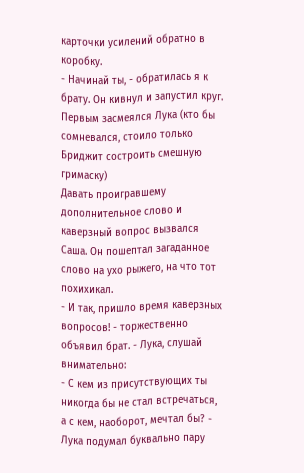карточки усилений обратно в коробку.
- Начинай ты, - обратилась я к брату. Он кивнул и запустил круг.
Первым засмеялся Лука (кто бы сомневался, стоило только Бриджит состроить смешную гримаску)
Давать проигравшему дополнительное слово и каверзный вопрос вызвался Саша. Он пошептал загаданное слово на ухо рыжего, на что тот похихикал.
- И так, пришло время каверзных вопросов! - торжественно объявил брат. - Лука, слушай внимательно:
- С кем из присутствующих ты никогда бы не стал встречаться, а с кем, наоборот, мечтал бы? - Лука подумал буквально пару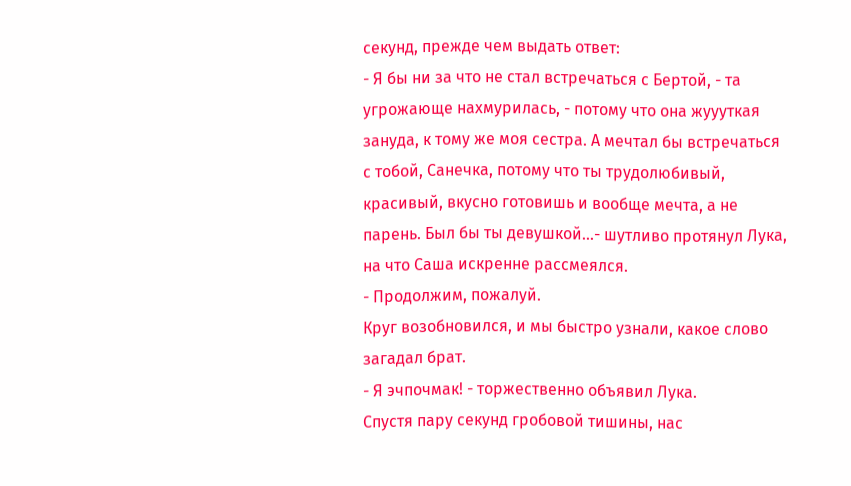секунд, прежде чем выдать ответ:
- Я бы ни за что не стал встречаться с Бертой, - та угрожающе нахмурилась, - потому что она жуууткая зануда, к тому же моя сестра. А мечтал бы встречаться с тобой, Санечка, потому что ты трудолюбивый, красивый, вкусно готовишь и вообще мечта, а не парень. Был бы ты девушкой...- шутливо протянул Лука, на что Саша искренне рассмеялся.
- Продолжим, пожалуй.
Круг возобновился, и мы быстро узнали, какое слово загадал брат.
- Я эчпочмак! - торжественно объявил Лука.
Спустя пару секунд гробовой тишины, нас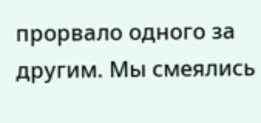прорвало одного за другим. Мы смеялись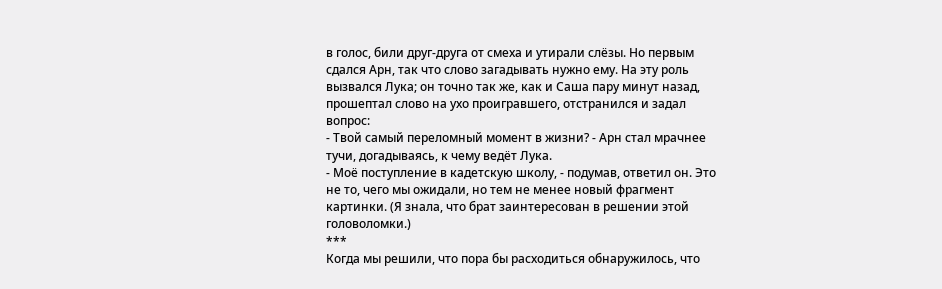в голос, били друг-друга от смеха и утирали слёзы. Но первым сдался Арн, так что слово загадывать нужно ему. На эту роль вызвался Лука; он точно так же, как и Саша пару минут назад, прошептал слово на ухо проигравшего, отстранился и задал вопрос:
- Твой самый переломный момент в жизни? - Арн стал мрачнее тучи, догадываясь, к чему ведёт Лука.
- Моё поступление в кадетскую школу, - подумав, ответил он. Это не то, чего мы ожидали, но тем не менее новый фрагмент картинки. (Я знала, что брат заинтересован в решении этой головоломки.)
***
Когда мы решили, что пора бы расходиться обнаружилось, что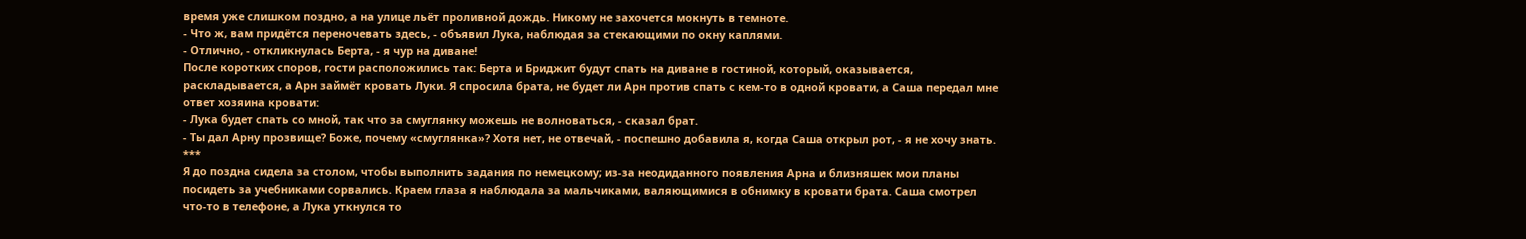время уже слишком поздно, а на улице льёт проливной дождь. Никому не захочется мокнуть в темноте.
- Что ж, вам придётся переночевать здесь, - объявил Лука, наблюдая за стекающими по окну каплями.
- Отлично, - откликнулась Берта, - я чур на диване!
После коротких споров, гости расположились так: Берта и Бриджит будут спать на диване в гостиной, который, оказывается, раскладывается, а Арн займёт кровать Луки. Я спросила брата, не будет ли Арн против спать с кем-то в одной кровати, а Саша передал мне ответ хозяина кровати:
- Лука будет спать со мной, так что за смуглянку можешь не волноваться, - сказал брат.
- Ты дал Арну прозвище? Боже, почему «смуглянка»? Хотя нет, не отвечай, - поспешно добавила я, когда Саша открыл рот, - я не хочу знать.
***
Я до поздна сидела за столом, чтобы выполнить задания по немецкому; из-за неодиданного появления Арна и близняшек мои планы посидеть за учебниками сорвались. Краем глаза я наблюдала за мальчиками, валяющимися в обнимку в кровати брата. Саша смотрел что-то в телефоне, а Лука уткнулся то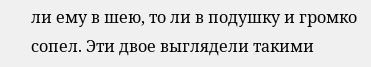ли ему в шею, то ли в подушку и громко сопел. Эти двое выглядели такими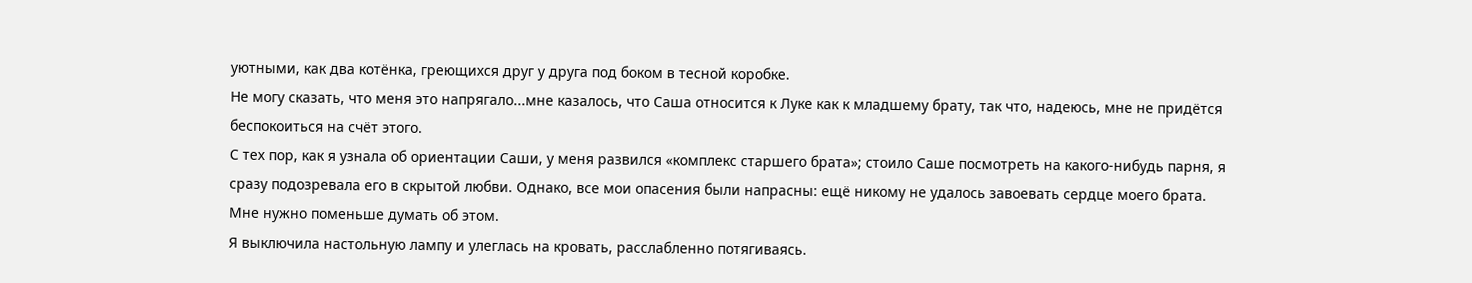уютными, как два котёнка, греющихся друг у друга под боком в тесной коробке.
Не могу сказать, что меня это напрягало...мне казалось, что Саша относится к Луке как к младшему брату, так что, надеюсь, мне не придётся беспокоиться на счёт этого.
С тех пор, как я узнала об ориентации Саши, у меня развился «комплекс старшего брата»; стоило Саше посмотреть на какого-нибудь парня, я сразу подозревала его в скрытой любви. Однако, все мои опасения были напрасны: ещё никому не удалось завоевать сердце моего брата.
Мне нужно поменьше думать об этом.
Я выключила настольную лампу и улеглась на кровать, расслабленно потягиваясь.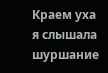Краем уха я слышала шуршание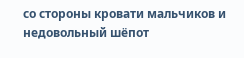со стороны кровати мальчиков и недовольный шёпот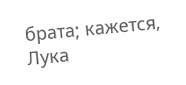брата; кажется, Лука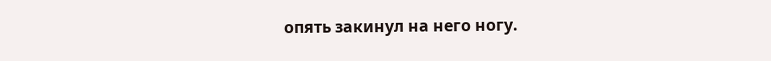опять закинул на него ногу.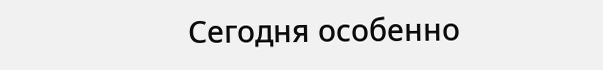Сегодня особенно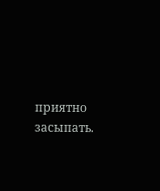приятно засыпать.